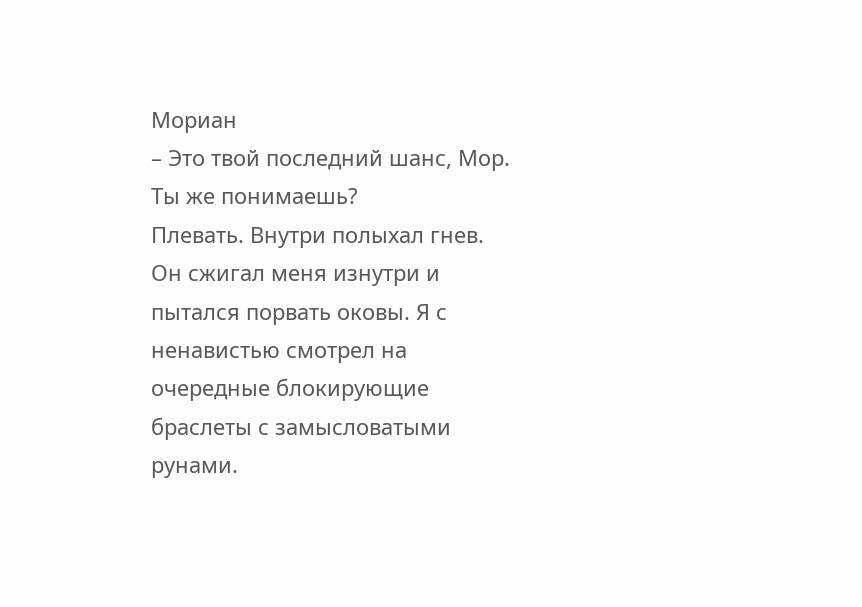Мориан
– Это твой последний шанс, Мор. Ты же понимаешь?
Плевать. Внутри полыхал гнев. Он сжигал меня изнутри и пытался порвать оковы. Я с ненавистью смотрел на очередные блокирующие браслеты с замысловатыми рунами.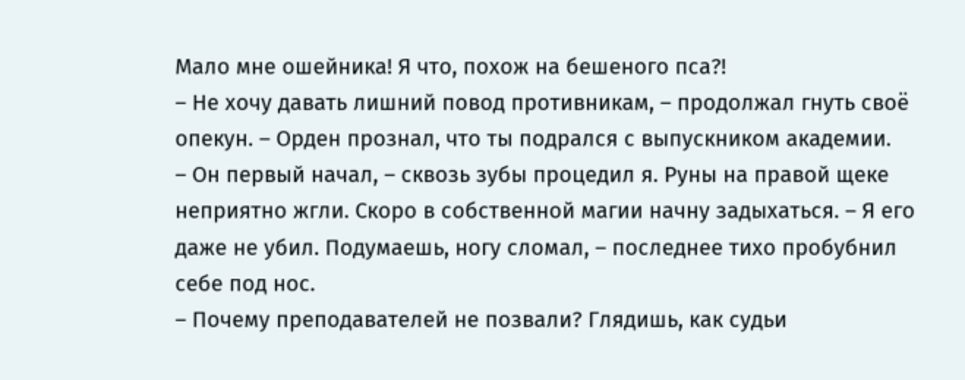Мало мне ошейника! Я что, похож на бешеного пса?!
– Не хочу давать лишний повод противникам, – продолжал гнуть своё опекун. – Орден прознал, что ты подрался с выпускником академии.
– Он первый начал, – сквозь зубы процедил я. Руны на правой щеке неприятно жгли. Скоро в собственной магии начну задыхаться. – Я его даже не убил. Подумаешь, ногу сломал, – последнее тихо пробубнил себе под нос.
– Почему преподавателей не позвали? Глядишь, как судьи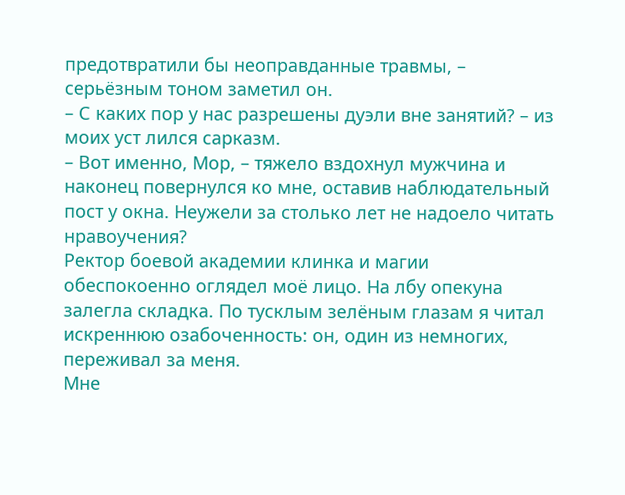предотвратили бы неоправданные травмы, – серьёзным тоном заметил он.
– С каких пор у нас разрешены дуэли вне занятий? – из моих уст лился сарказм.
– Вот именно, Мор, – тяжело вздохнул мужчина и наконец повернулся ко мне, оставив наблюдательный пост у окна. Неужели за столько лет не надоело читать нравоучения?
Ректор боевой академии клинка и магии обеспокоенно оглядел моё лицо. На лбу опекуна залегла складка. По тусклым зелёным глазам я читал искреннюю озабоченность: он, один из немногих, переживал за меня.
Мне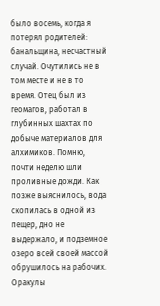было восемь, когда я потерял родителей: банальщина, несчастный случай. Очутились не в том месте и не в то время. Отец был из геомагов, работал в глубинных шахтах по добыче материалов для алхимиков. Помню, почти неделю шли проливные дожди. Как позже выяснилось, вода скопилась в одной из пещер, дно не выдержало, и подземное озеро всей своей массой обрушилось на рабочих. Оракулы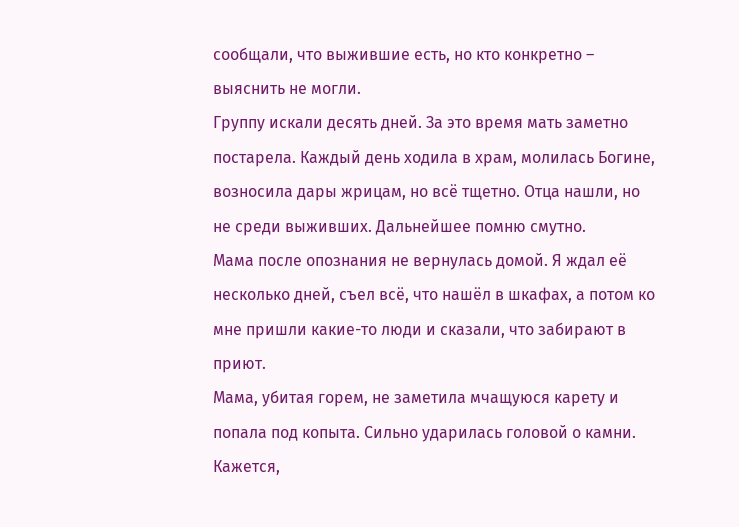сообщали, что выжившие есть, но кто конкретно – выяснить не могли.
Группу искали десять дней. За это время мать заметно постарела. Каждый день ходила в храм, молилась Богине, возносила дары жрицам, но всё тщетно. Отца нашли, но не среди выживших. Дальнейшее помню смутно.
Мама после опознания не вернулась домой. Я ждал её несколько дней, съел всё, что нашёл в шкафах, а потом ко мне пришли какие-то люди и сказали, что забирают в приют.
Мама, убитая горем, не заметила мчащуюся карету и попала под копыта. Сильно ударилась головой о камни. Кажется,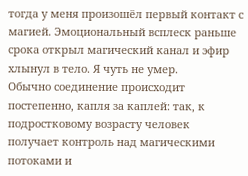тогда у меня произошёл первый контакт с магией. Эмоциональный всплеск раньше срока открыл магический канал и эфир хлынул в тело. Я чуть не умер.
Обычно соединение происходит постепенно, капля за каплей: так, к подростковому возрасту человек получает контроль над магическими потоками и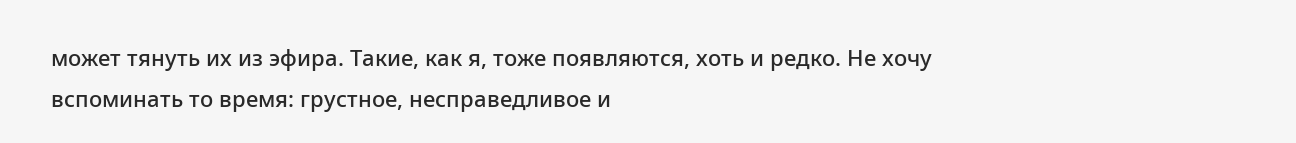может тянуть их из эфира. Такие, как я, тоже появляются, хоть и редко. Не хочу вспоминать то время: грустное, несправедливое и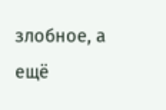злобное, а ещё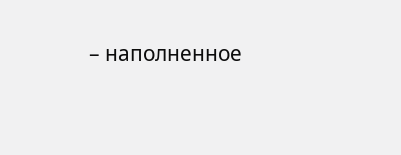– наполненное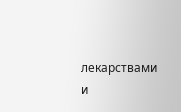лекарствами и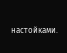настойками.